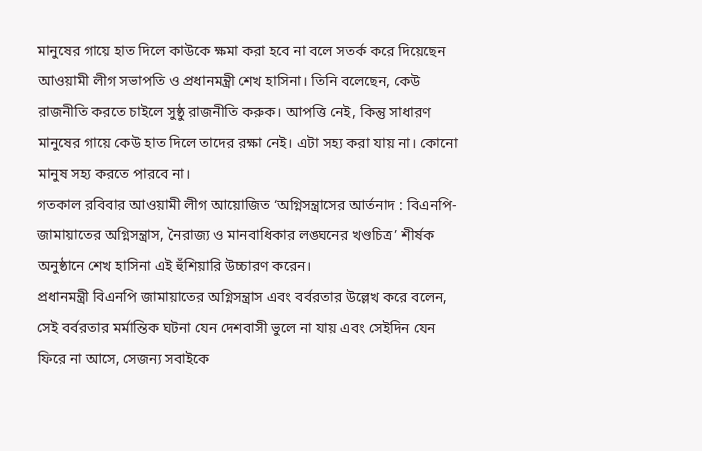মানুষের গায়ে হাত দিলে কাউকে ক্ষমা করা হবে না বলে সতর্ক করে দিয়েছেন আওয়ামী লীগ সভাপতি ও প্রধানমন্ত্রী শেখ হাসিনা। তিনি বলেছেন, কেউ রাজনীতি করতে চাইলে সুষ্ঠু রাজনীতি করুক। আপত্তি নেই, কিন্তু সাধারণ মানুষের গায়ে কেউ হাত দিলে তাদের রক্ষা নেই। এটা সহ্য করা যায় না। কোনো মানুষ সহ্য করতে পারবে না।
গতকাল রবিবার আওয়ামী লীগ আয়োজিত ‘অগ্নিসন্ত্রাসের আর্তনাদ : বিএনপি-জামায়াতের অগ্নিসন্ত্রাস, নৈরাজ্য ও মানবাধিকার লঙ্ঘনের খণ্ডচিত্র’ শীর্ষক অনুষ্ঠানে শেখ হাসিনা এই হুঁশিয়ারি উচ্চারণ করেন।
প্রধানমন্ত্রী বিএনপি জামায়াতের অগ্নিসন্ত্রাস এবং বর্বরতার উল্লেখ করে বলেন, সেই বর্বরতার মর্মান্তিক ঘটনা যেন দেশবাসী ভুলে না যায় এবং সেইদিন যেন ফিরে না আসে, সেজন্য সবাইকে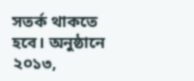সতর্ক থাকতে হবে। অনুষ্ঠানে ২০১৩,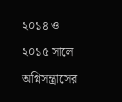২০১৪ ও ২০১৫ সালে অগ্নিসন্ত্রাসের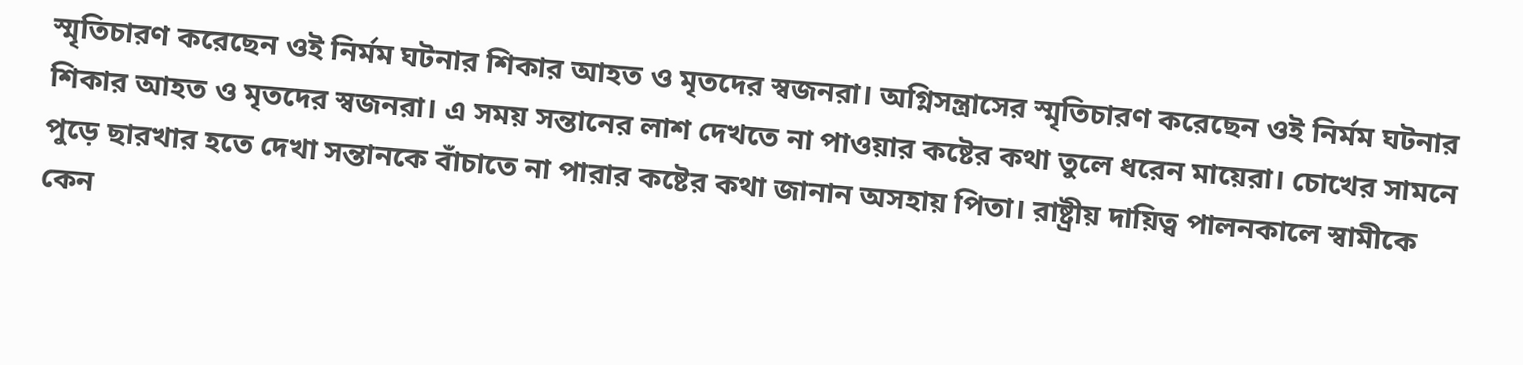স্মৃতিচারণ করেছেন ওই নির্মম ঘটনার শিকার আহত ও মৃতদের স্বজনরা। অগ্নিসন্ত্রাসের স্মৃতিচারণ করেছেন ওই নির্মম ঘটনার শিকার আহত ও মৃতদের স্বজনরা। এ সময় সন্তানের লাশ দেখতে না পাওয়ার কষ্টের কথা তুলে ধরেন মায়েরা। চোখের সামনে পুড়ে ছারখার হতে দেখা সন্তানকে বাঁচাতে না পারার কষ্টের কথা জানান অসহায় পিতা। রাষ্ট্রীয় দায়িত্ব পালনকালে স্বামীকে কেন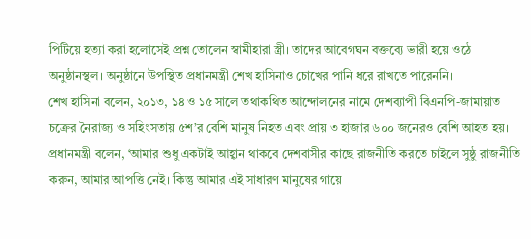পিটিয়ে হত্যা করা হলোসেই প্রশ্ন তোলেন স্বামীহারা স্ত্রী। তাদের আবেগঘন বক্তব্যে ভারী হয়ে ওঠে অনুষ্ঠানস্থল। অনুষ্ঠানে উপস্থিত প্রধানমন্ত্রী শেখ হাসিনাও চোখের পানি ধরে রাখতে পারেননি।
শেখ হাসিনা বলেন, ২০১৩, ১৪ ও ১৫ সালে তথাকথিত আন্দোলনের নামে দেশব্যাপী বিএনপি-জামায়াত চক্রের নৈরাজ্য ও সহিংসতায় ৫শ’র বেশি মানুষ নিহত এবং প্রায় ৩ হাজার ৬০০ জনেরও বেশি আহত হয়।
প্রধানমন্ত্রী বলেন, ‘আমার শুধু একটাই আহ্বান থাকবে দেশবাসীর কাছে রাজনীতি করতে চাইলে সুষ্ঠু রাজনীতি করুন, আমার আপত্তি নেই। কিন্তু আমার এই সাধারণ মানুষের গায়ে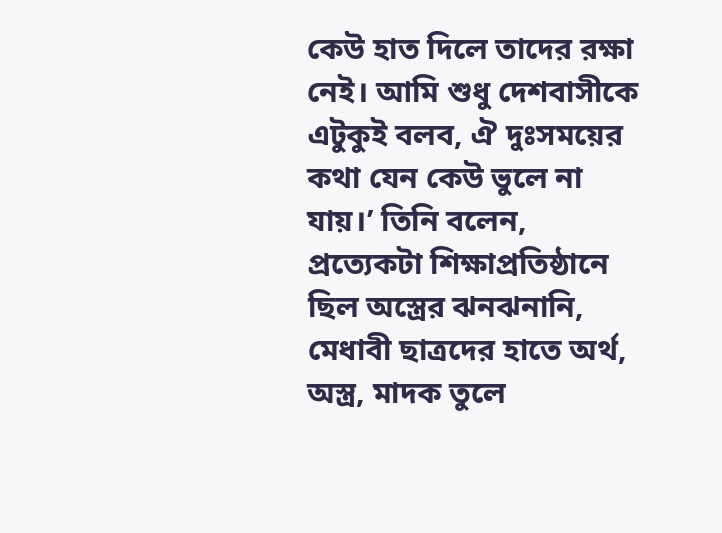কেউ হাত দিলে তাদের রক্ষা নেই। আমি শুধু দেশবাসীকে এটুকুই বলব, ঐ দুঃসময়ের কথা যেন কেউ ভুলে না যায়।’ তিনি বলেন, প্রত্যেকটা শিক্ষাপ্রতিষ্ঠানে ছিল অস্ত্রের ঝনঝনানি, মেধাবী ছাত্রদের হাতে অর্থ, অস্ত্র, মাদক তুলে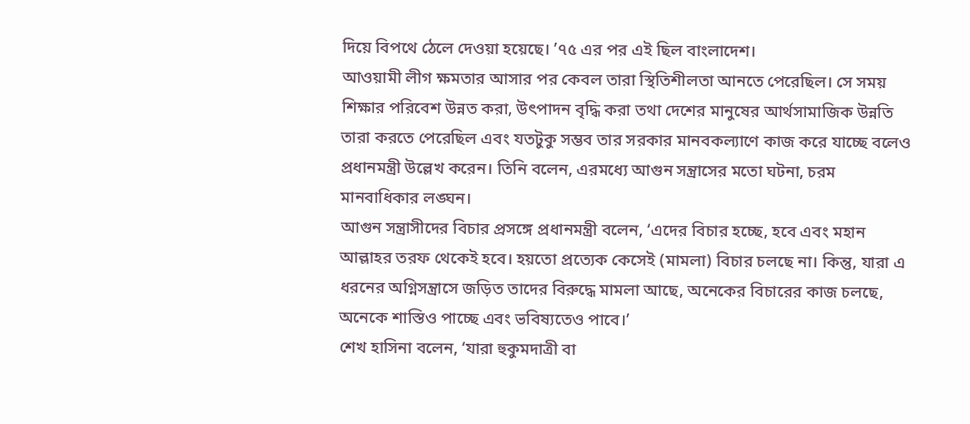দিয়ে বিপথে ঠেলে দেওয়া হয়েছে। ’৭৫ এর পর এই ছিল বাংলাদেশ।
আওয়ামী লীগ ক্ষমতার আসার পর কেবল তারা স্থিতিশীলতা আনতে পেরেছিল। সে সময় শিক্ষার পরিবেশ উন্নত করা, উৎপাদন বৃদ্ধি করা তথা দেশের মানুষের আর্থসামাজিক উন্নতি তারা করতে পেরেছিল এবং যতটুকু সম্ভব তার সরকার মানবকল্যাণে কাজ করে যাচ্ছে বলেও প্রধানমন্ত্রী উল্লেখ করেন। তিনি বলেন, এরমধ্যে আগুন সন্ত্রাসের মতো ঘটনা, চরম মানবাধিকার লঙ্ঘন।
আগুন সন্ত্রাসীদের বিচার প্রসঙ্গে প্রধানমন্ত্রী বলেন, ‘এদের বিচার হচ্ছে, হবে এবং মহান আল্লাহর তরফ থেকেই হবে। হয়তো প্রত্যেক কেসেই (মামলা) বিচার চলছে না। কিন্তু, যারা এ ধরনের অগ্নিসন্ত্রাসে জড়িত তাদের বিরুদ্ধে মামলা আছে, অনেকের বিচারের কাজ চলছে, অনেকে শাস্তিও পাচ্ছে এবং ভবিষ্যতেও পাবে।’
শেখ হাসিনা বলেন, ‘যারা হুকুমদাত্রী বা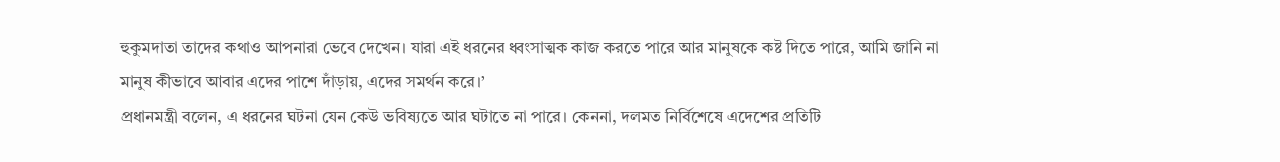হুকুমদাতা তাদের কথাও আপনারা ভেবে দেখেন। যারা এই ধরনের ধ্বংসাত্মক কাজ করতে পারে আর মানুষকে কষ্ট দিতে পারে, আমি জানি না মানুষ কীভাবে আবার এদের পাশে দাঁড়ায়, এদের সমর্থন করে।’
প্রধানমন্ত্রী বলেন, এ ধরনের ঘটনা যেন কেউ ভবিষ্যতে আর ঘটাতে না পারে। কেননা, দলমত নির্বিশেষে এদেশের প্রতিটি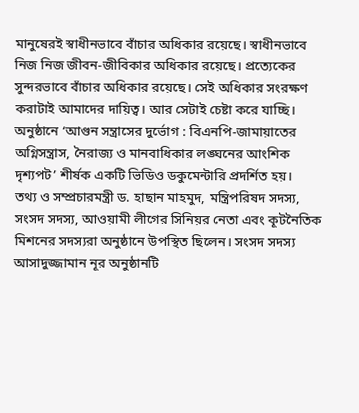মানুষেরই স্বাধীনভাবে বাঁচার অধিকার রয়েছে। স্বাধীনভাবে নিজ নিজ জীবন-জীবিকার অধিকার রয়েছে। প্রত্যেকের সুন্দরভাবে বাঁচার অধিকার রয়েছে। সেই অধিকার সংরক্ষণ করাটাই আমাদের দায়িত্ব। আর সেটাই চেষ্টা করে যাচ্ছি।
অনুষ্ঠানে ‘আগুন সন্ত্রাসের দুর্ভোগ : বিএনপি-জামায়াতের অগ্নিসন্ত্রাস, নৈরাজ্য ও মানবাধিকার লঙ্ঘনের আংশিক দৃশ্যপট’ শীর্ষক একটি ভিডিও ডকুমেন্টারি প্রদর্শিত হয়।
তথ্য ও সম্প্রচারমন্ত্রী ড. হাছান মাহমুদ, মন্ত্রিপরিষদ সদস্য, সংসদ সদস্য, আওয়ামী লীগের সিনিয়র নেতা এবং কূটনৈতিক মিশনের সদস্যরা অনুষ্ঠানে উপস্থিত ছিলেন। সংসদ সদস্য আসাদুজ্জামান নূর অনুষ্ঠানটি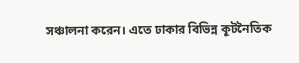সঞ্চালনা করেন। এতে ঢাকার বিভিন্ন কূটনৈতিক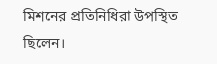মিশনের প্রতিনিধিরা উপস্থিত ছিলেন।